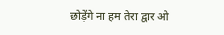छोड़ेंगे ना हम तेरा द्वार ओ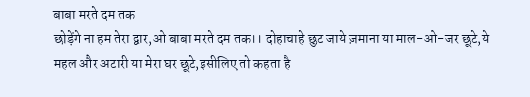बाबा मरते दम तक
छोड़ेंगे ना हम तेरा द्वार,ओ बाबा मरते दम तक।। दोहाचाहे छुट जाये ज़माना या माल-ओ-जर छूटे,ये महल और अटारी या मेरा घर छूटे,इसीलिए तो कहता है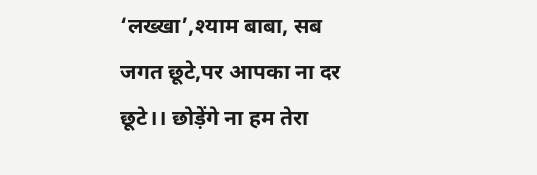‘लख्खा’,श्याम बाबा, सब जगत छूटे,पर आपका ना दर छूटे।। छोड़ेंगे ना हम तेरा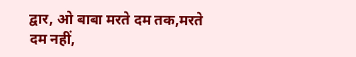द्वार, ओ बाबा मरते दम तक,मरते दम नहीं,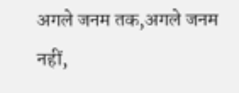अगले जनम तक,अगले जनम नहीं,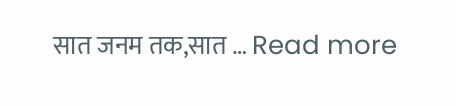सात जनम तक,सात … Read more